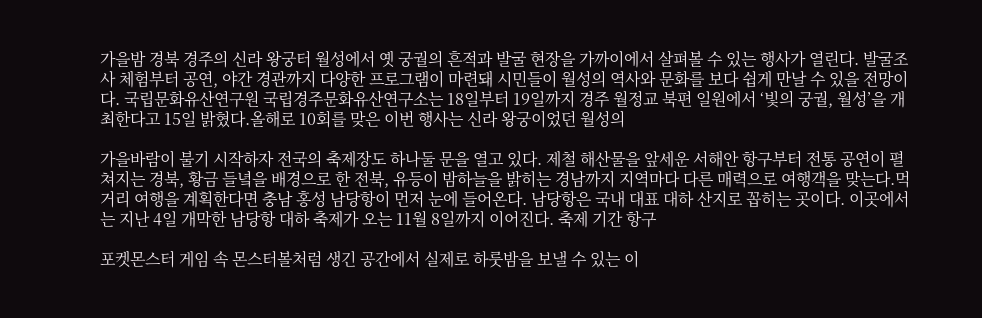가을밤 경북 경주의 신라 왕궁터 월성에서 옛 궁궐의 흔적과 발굴 현장을 가까이에서 살펴볼 수 있는 행사가 열린다. 발굴조사 체험부터 공연, 야간 경관까지 다양한 프로그램이 마련돼 시민들이 월성의 역사와 문화를 보다 쉽게 만날 수 있을 전망이다. 국립문화유산연구원 국립경주문화유산연구소는 18일부터 19일까지 경주 월정교 북편 일원에서 ‘빛의 궁궐, 월성’을 개최한다고 15일 밝혔다.올해로 10회를 맞은 이번 행사는 신라 왕궁이었던 월성의

가을바람이 불기 시작하자 전국의 축제장도 하나둘 문을 열고 있다. 제철 해산물을 앞세운 서해안 항구부터 전통 공연이 펼쳐지는 경북, 황금 들녘을 배경으로 한 전북, 유등이 밤하늘을 밝히는 경남까지 지역마다 다른 매력으로 여행객을 맞는다.먹거리 여행을 계획한다면 충남 홍성 남당항이 먼저 눈에 들어온다. 남당항은 국내 대표 대하 산지로 꼽히는 곳이다. 이곳에서는 지난 4일 개막한 남당항 대하 축제가 오는 11월 8일까지 이어진다. 축제 기간 항구

포켓몬스터 게임 속 몬스터볼처럼 생긴 공간에서 실제로 하룻밤을 보낼 수 있는 이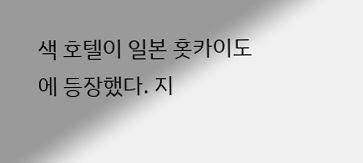색 호텔이 일본 홋카이도에 등장했다. 지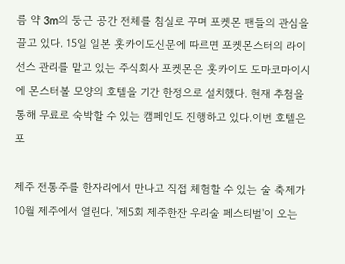름 약 3m의 둥근 공간 전체를 침실로 꾸며 포켓몬 팬들의 관심을 끌고 있다. 15일 일본 홋카이도신문에 따르면 포켓몬스터의 라이선스 관리를 맡고 있는 주식회사 포켓몬은 홋카이도 도마코마이시에 몬스터볼 모양의 호텔을 기간 한정으로 설치했다. 현재 추첨을 통해 무료로 숙박할 수 있는 캠페인도 진행하고 있다.이번 호텔은 포

제주 전통주를 한자리에서 만나고 직접 체험할 수 있는 술 축제가 10월 제주에서 열린다. '제5회 제주한잔 우리술 페스티벌'이 오는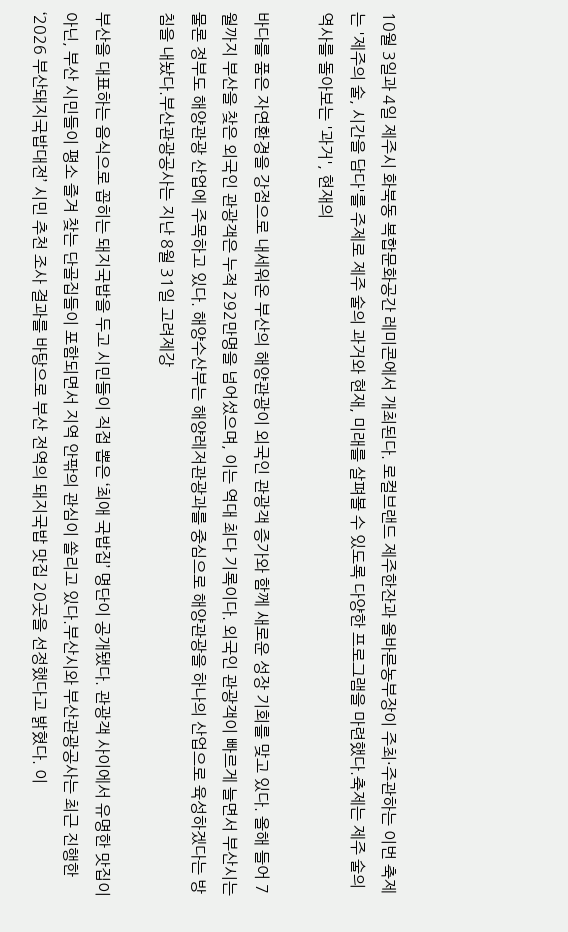10월 3일과 4일 제주시 화북동 복합문화공간 레미콘에서 개최된다. 로컬브랜드 제주한잔과 올바른농부장이 주최·주관하는 이번 축제는 '제주의 술, 시간을 담다'를 주제로 제주 술의 과거와 현재, 미래를 살펴볼 수 있도록 다양한 프로그램을 마련했다.축제는 제주 술의 역사를 돌아보는 '과거', 현재의

바다를 품은 자연환경을 강점으로 내세워온 부산의 해양관광이 외국인 관광객 증가와 함께 새로운 성장 기회를 맞고 있다. 올해 들어 7월까지 부산을 찾은 외국인 관광객은 누적 292만명을 넘어섰으며, 이는 역대 최다 기록이다. 외국인 관광객이 빠르게 늘면서 부산시는 물론 정부도 해양관광 산업에 주목하고 있다. 해양수산부는 해양레저관광과를 중심으로 해양관광을 하나의 산업으로 육성하겠다는 방침을 내놨다.부산관광공사는 지난 8월 31일 고려제강

부산을 대표하는 음식으로 꼽히는 돼지국밥을 두고 시민들이 직접 뽑은 ‘최애 국밥집’ 명단이 공개됐다. 관광객 사이에서 유명한 맛집이 아닌, 부산 시민들이 평소 즐겨 찾는 단골집들이 포함되면서 지역 안팎의 관심이 쏠리고 있다.부산시와 부산관광공사는 최근 진행한 ‘2026 부산돼지국밥대전’ 시민 추천 조사 결과를 바탕으로 부산 전역의 돼지국밥 맛집 20곳을 선정했다고 밝혔다. 이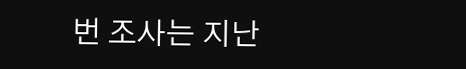번 조사는 지난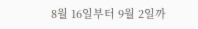8월 16일부터 9월 2일까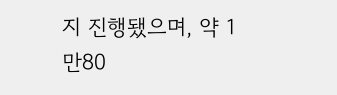지 진행됐으며, 약 1만80